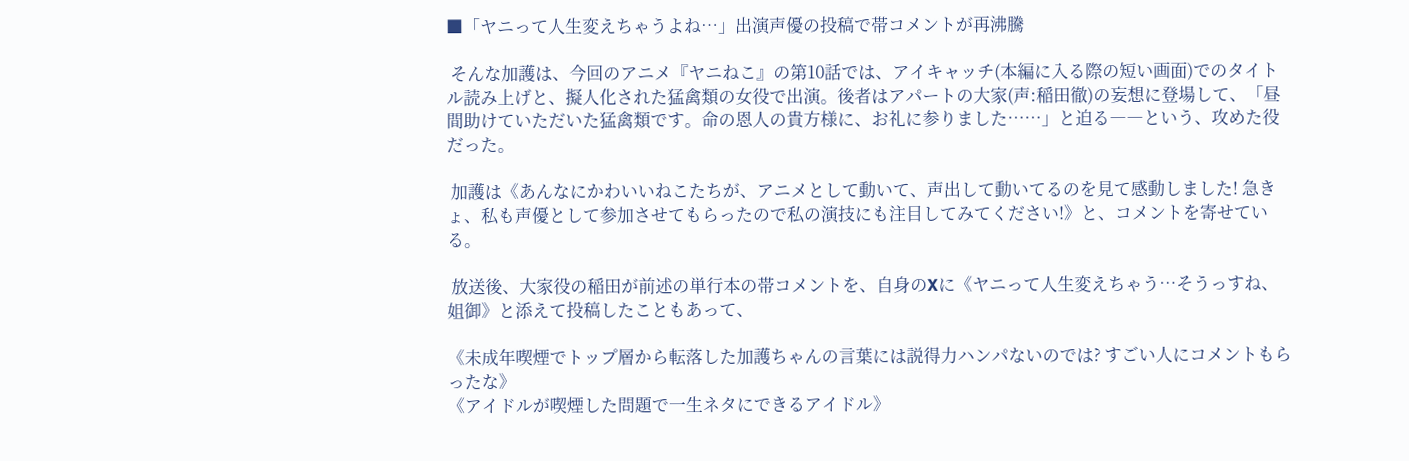■「ヤニって人生変えちゃうよね…」出演声優の投稿で帯コメントが再沸騰

 そんな加護は、今回のアニメ『ヤニねこ』の第10話では、アイキャッチ(本編に入る際の短い画面)でのタイトル読み上げと、擬人化された猛禽類の女役で出演。後者はアパートの大家(声:稲田徹)の妄想に登場して、「昼間助けていただいた猛禽類です。命の恩人の貴方様に、お礼に参りました……」と迫る――という、攻めた役だった。

 加護は《あんなにかわいいねこたちが、アニメとして動いて、声出して動いてるのを見て感動しました! 急きょ、私も声優として参加させてもらったので私の演技にも注目してみてください!》と、コメントを寄せている。

 放送後、大家役の稲田が前述の単行本の帯コメントを、自身のXに《ヤニって人生変えちゃう…そうっすね、姐御》と添えて投稿したこともあって、

《未成年喫煙でトップ層から転落した加護ちゃんの言葉には説得力ハンパないのでは? すごい人にコメントもらったな》
《アイドルが喫煙した問題で一生ネタにできるアイドル》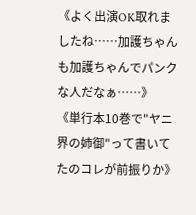《よく出演OK取れましたね……加護ちゃんも加護ちゃんでパンクな人だなぁ……》
《単行本10巻で"ヤニ界の姉御"って書いてたのコレが前振りか》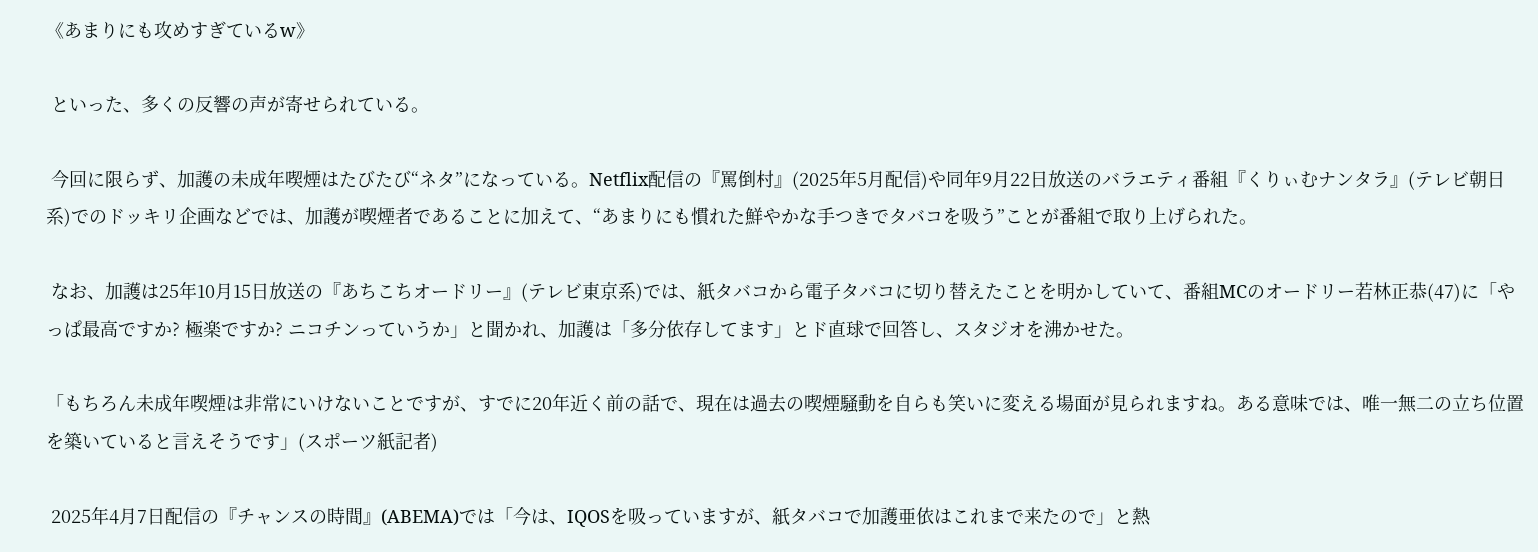《あまりにも攻めすぎているw》

 といった、多くの反響の声が寄せられている。

 今回に限らず、加護の未成年喫煙はたびたび“ネタ”になっている。Netflix配信の『罵倒村』(2025年5月配信)や同年9月22日放送のバラエティ番組『くりぃむナンタラ』(テレビ朝日系)でのドッキリ企画などでは、加護が喫煙者であることに加えて、“あまりにも慣れた鮮やかな手つきでタバコを吸う”ことが番組で取り上げられた。

 なお、加護は25年10月15日放送の『あちこちオードリー』(テレビ東京系)では、紙タバコから電子タバコに切り替えたことを明かしていて、番組MCのオードリー若林正恭(47)に「やっぱ最高ですか? 極楽ですか? ニコチンっていうか」と聞かれ、加護は「多分依存してます」とド直球で回答し、スタジオを沸かせた。

「もちろん未成年喫煙は非常にいけないことですが、すでに20年近く前の話で、現在は過去の喫煙騒動を自らも笑いに変える場面が見られますね。ある意味では、唯一無二の立ち位置を築いていると言えそうです」(スポーツ紙記者)

 2025年4月7日配信の『チャンスの時間』(ABEMA)では「今は、IQOSを吸っていますが、紙タバコで加護亜依はこれまで来たので」と熱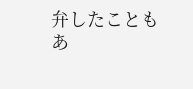弁したこともあ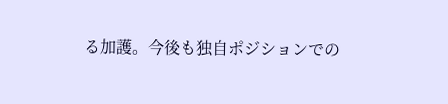る加護。今後も独自ポジションでの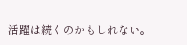活躍は続くのかもしれない。